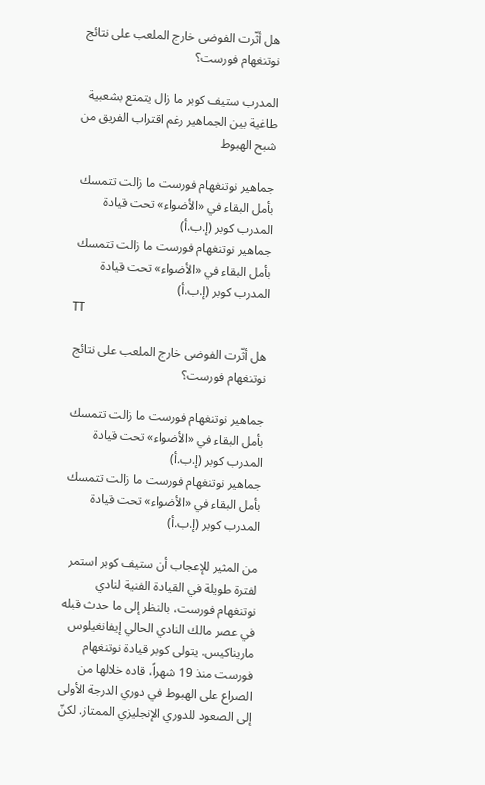هل أثّرت الفوضى خارج الملعب على نتائج نوتنغهام فورست؟

المدرب ستيف كوبر ما زال يتمتع بشعبية طاغية بين الجماهير رغم اقتراب الفريق من شبح الهبوط

جماهير نوتنغهام فورست ما زالت تتمسك بأمل البقاء في «الأضواء» تحت قيادة المدرب كوبر (إ.ب.أ)
جماهير نوتنغهام فورست ما زالت تتمسك بأمل البقاء في «الأضواء» تحت قيادة المدرب كوبر (إ.ب.أ)
TT

هل أثّرت الفوضى خارج الملعب على نتائج نوتنغهام فورست؟

جماهير نوتنغهام فورست ما زالت تتمسك بأمل البقاء في «الأضواء» تحت قيادة المدرب كوبر (إ.ب.أ)
جماهير نوتنغهام فورست ما زالت تتمسك بأمل البقاء في «الأضواء» تحت قيادة المدرب كوبر (إ.ب.أ)

من المثير للإعجاب أن ستيف كوبر استمر لفترة طويلة في القيادة الفنية لنادي نوتنغهام فورست، بالنظر إلى ما حدث قبله في عصر مالك النادي الحالي إيفانغيلوس ماريناكيس. يتولى كوبر قيادة نوتنغهام فورست منذ 19 شهراً، قاده خلالها من الصراع على الهبوط في دوري الدرجة الأولى إلى الصعود للدوري الإنجليزي الممتاز. لكنّ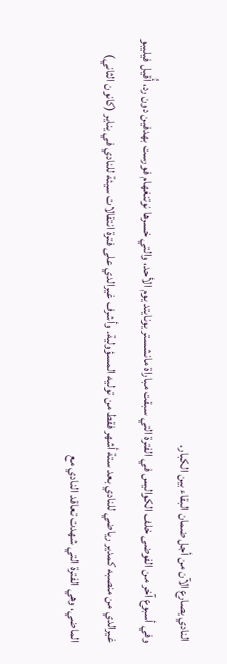النادي يصارع الآن من أجل ضمان البقاء بين الكبار.
وفي أسبوع آخر من الفوضى خلف الكواليس في الفترة التي سبقت مباراة مانشستر يونايتد يوم الأحد، والتي خسرها نوتنغهام فورست بهدفين دون رد، أُقيل فيليبو غيرالدي من منصبه كمدير رياضي للنادي بعد ستة أشهر فقط من توليه المسؤولية. وأشرف غيرالدي على فترة انتقالات سيئة للنادي في يناير (كانون الثاني) الماضي، وهي الفترة التي شهدت تعاقد النادي مع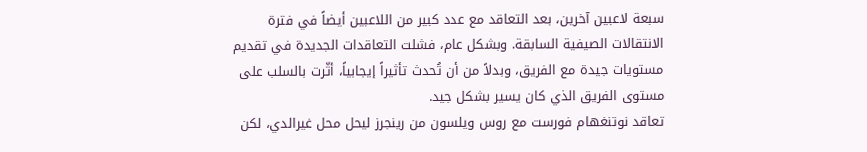سبعة لاعبين آخرين، بعد التعاقد مع عدد كبير من اللاعبين أيضاً في فترة الانتقالات الصيفية السابقة. وبشكل عام، فشلت التعاقدات الجديدة في تقديم مستويات جيدة مع الفريق، وبدلاً من أن تُحدث تأثيراً إيجابياً، أثّرت بالسلب على مستوى الفريق الذي كان يسير بشكل جيد.
تعاقد نوتنغهام فورست مع روس ويلسون من رينجرز ليحل محل غيرالدي، لكن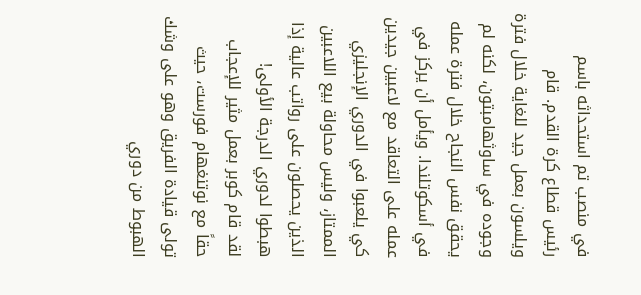في منصب تم استحداثه باسم رئيس قطاع كرة القدم. قام ويلسون بعمل جيد للغاية خلال فترة وجوده في ساوثهامبتون، لكنه لم يحقق نفس النجاح خلال فترة عمله في أسكوتلندا. ويأمل أن يركز في عمله على التعاقد مع لاعبين جيدين كي يلعبوا في الدوري الإنجليزي الممتاز، وليس محاولة بيع اللاعبين الذين يحصلون على رواتب عالية إذا هبطوا لدوري الدرجة الأولى!
لقد قام كوبر بعمل مثير للإعجاب حقاً مع نوتنغهام فورست، حيث تولى قيادة الفريق وهو على وشك الهبوط من دوري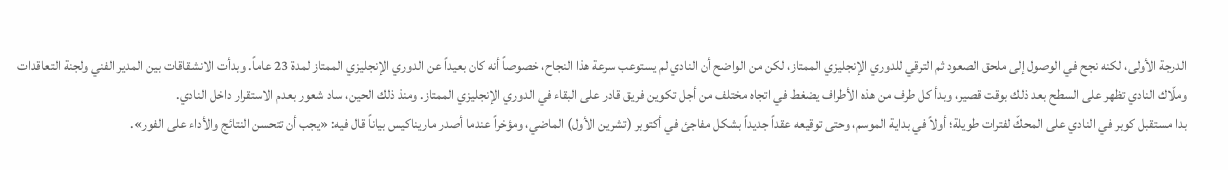الدرجة الأولى، لكنه نجح في الوصول إلى ملحق الصعود ثم الترقي للدوري الإنجليزي الممتاز، لكن من الواضح أن النادي لم يستوعب سرعة هذا النجاح، خصوصاً أنه كان بعيداً عن الدوري الإنجليزي الممتاز لمدة 23 عاماً. وبدأت الانشقاقات بين المدير الفني ولجنة التعاقدات وملّاك النادي تظهر على السطح بعد ذلك بوقت قصير، وبدأ كل طرف من هذه الأطراف يضغط في اتجاه مختلف من أجل تكوين فريق قادر على البقاء في الدوري الإنجليزي الممتاز. ومنذ ذلك الحين، ساد شعور بعدم الاستقرار داخل النادي.
بدا مستقبل كوبر في النادي على المحكّ لفترات طويلة؛ أولاً في بداية الموسم، وحتى توقيعه عقداً جديداً بشكل مفاجئ في أكتوبر (تشرين الأول) الماضي، ومؤخراً عندما أصدر ماريناكيس بياناً قال فيه: «يجب أن تتحسن النتائج والأداء على الفور».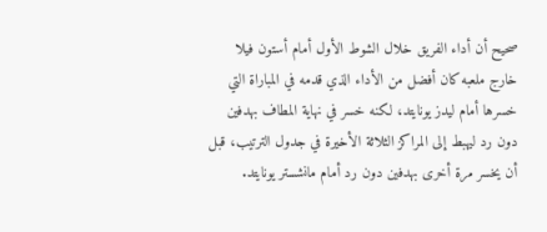صحيح أن أداء الفريق خلال الشوط الأول أمام أستون فيلا خارج ملعبه كان أفضل من الأداء الذي قدمه في المباراة التي خسرها أمام ليدز يونايتد، لكنه خسر في نهاية المطاف بهدفين دون رد ليهبط إلى المراكز الثلاثة الأخيرة في جدول الترتيب، قبل أن يخسر مرة أخرى بهدفين دون رد أمام مانشستر يونايتد.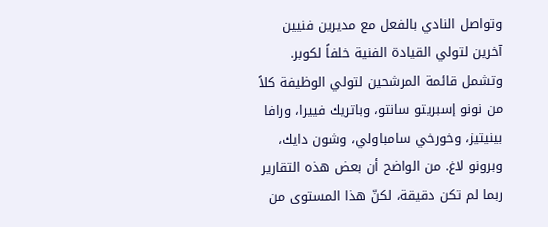وتواصل النادي بالفعل مع مديرين فنيين آخرين لتولي القيادة الفنية خلفاً لكوبر. وتشمل قائمة المرشحين لتولي الوظيفة كلاً من نونو إسبريتو سانتو، وباتريك فييرا، ورافا بينيتيز، وخورخي سامباولي، وشون دايك، وبرونو لاغ. من الواضح أن بعض هذه التقارير ربما لم تكن دقيقة، لكنّ هذا المستوى من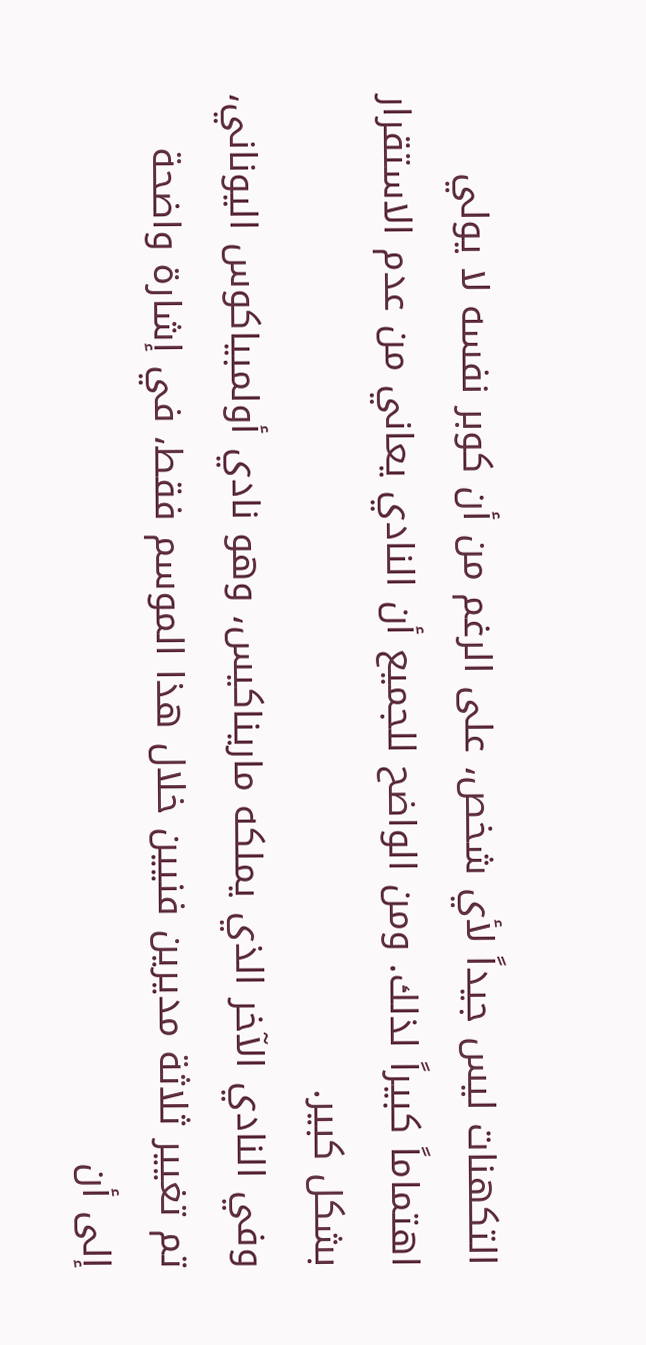التكهنات ليس جيداً لأي شخص، على الرغم من أن كوبر نفسه لا يولي اهتماماً كبيراً لذلك. ومن الواضح للجميع أن النادي يعاني من عدم الاستقرار بشكل كبير.
وفي النادي الآخر الذي يملكه ماريناكيس، وهو نادي أولمبياكوس اليوناني، تم تغيير ثلاثة مديرين فنيين خلال هذا الموسم فقط، في إشارة واضحة إلى أن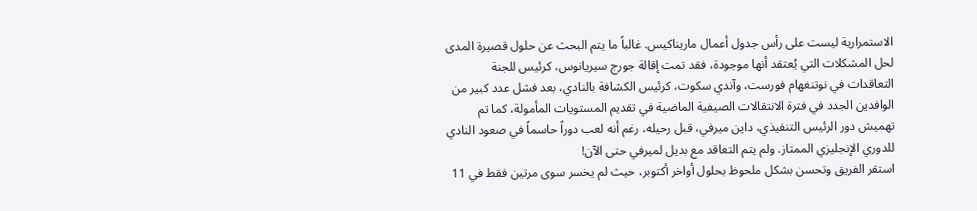الاستمرارية ليست على رأس جدول أعمال ماريناكيس. غالباً ما يتم البحث عن حلول قصيرة المدى لحل المشكلات التي يُعتقد أنها موجودة، فقد تمت إقالة جورج سيريانوس، كرئيس للجنة التعاقدات في نوتنغهام فورست، وآندي سكوت، كرئيس الكشافة بالنادي، بعد فشل عدد كبير من الوافدين الجدد في فترة الانتقالات الصيفية الماضية في تقديم المستويات المأمولة، كما تم تهميش دور الرئيس التنفيذي، داين ميرفي، قبل رحيله، رغم أنه لعب دوراً حاسماً في صعود النادي للدوري الإنجليزي الممتاز. ولم يتم التعاقد مع بديل لميرفي حتى الآن!
استقر الفريق وتحسن بشكل ملحوظ بحلول أواخر أكتوبر، حيث لم يخسر سوى مرتين فقط في 11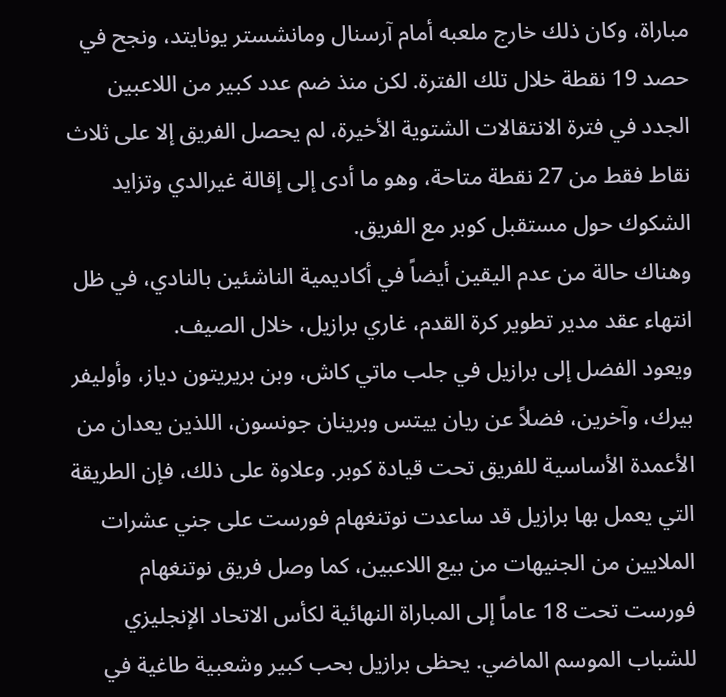مباراة، وكان ذلك خارج ملعبه أمام آرسنال ومانشستر يونايتد، ونجح في حصد 19 نقطة خلال تلك الفترة. لكن منذ ضم عدد كبير من اللاعبين الجدد في فترة الانتقالات الشتوية الأخيرة، لم يحصل الفريق إلا على ثلاث نقاط فقط من 27 نقطة متاحة، وهو ما أدى إلى إقالة غيرالدي وتزايد الشكوك حول مستقبل كوبر مع الفريق.
وهناك حالة من عدم اليقين أيضاً في أكاديمية الناشئين بالنادي، في ظل انتهاء عقد مدير تطوير كرة القدم، غاري برازيل، خلال الصيف.
ويعود الفضل إلى برازيل في جلب ماتي كاش، وبن بريريتون دياز، وأوليفر بيرك، وآخرين، فضلاً عن ريان ييتس وبرينان جونسون، اللذين يعدان من الأعمدة الأساسية للفريق تحت قيادة كوبر. وعلاوة على ذلك، فإن الطريقة التي يعمل بها برازيل قد ساعدت نوتنغهام فورست على جني عشرات الملايين من الجنيهات من بيع اللاعبين، كما وصل فريق نوتنغهام فورست تحت 18 عاماً إلى المباراة النهائية لكأس الاتحاد الإنجليزي للشباب الموسم الماضي. يحظى برازيل بحب كبير وشعبية طاغية في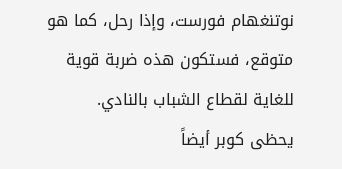نوتنغهام فورست، وإذا رحل، كما هو متوقع، فستكون هذه ضربة قوية للغاية لقطاع الشباب بالنادي.
يحظى كوبر أيضاً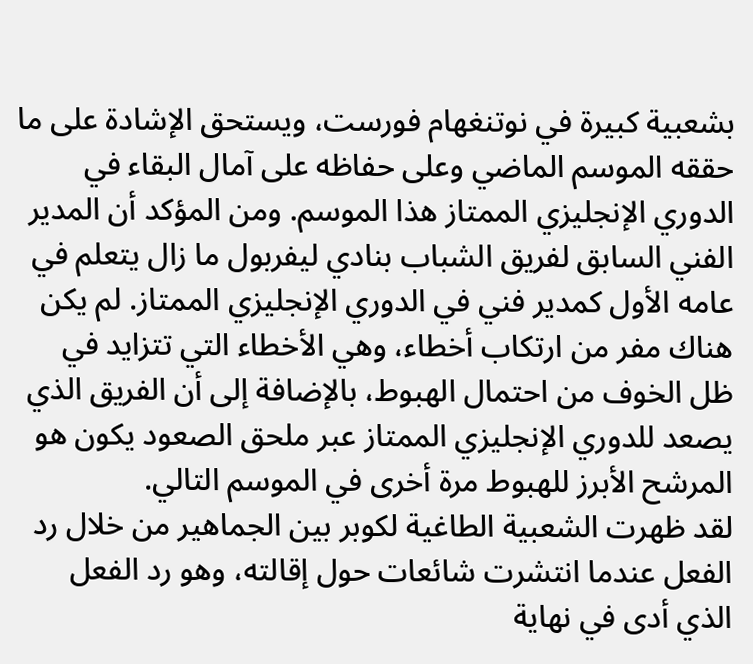بشعبية كبيرة في نوتنغهام فورست، ويستحق الإشادة على ما حققه الموسم الماضي وعلى حفاظه على آمال البقاء في الدوري الإنجليزي الممتاز هذا الموسم. ومن المؤكد أن المدير الفني السابق لفريق الشباب بنادي ليفربول ما زال يتعلم في عامه الأول كمدير فني في الدوري الإنجليزي الممتاز. لم يكن هناك مفر من ارتكاب أخطاء، وهي الأخطاء التي تتزايد في ظل الخوف من احتمال الهبوط، بالإضافة إلى أن الفريق الذي يصعد للدوري الإنجليزي الممتاز عبر ملحق الصعود يكون هو المرشح الأبرز للهبوط مرة أخرى في الموسم التالي.
لقد ظهرت الشعبية الطاغية لكوبر بين الجماهير من خلال رد الفعل عندما انتشرت شائعات حول إقالته، وهو رد الفعل الذي أدى في نهاية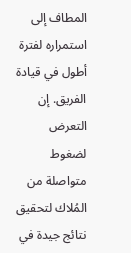المطاف إلى استمراره لفترة أطول في قيادة الفريق. إن التعرض لضغوط متواصلة من المُلاك لتحقيق نتائج جيدة في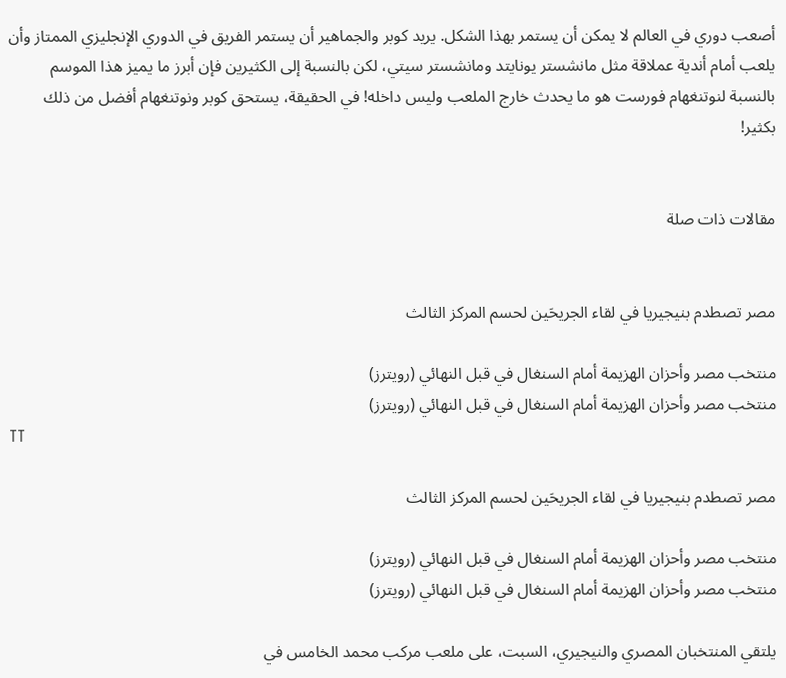أصعب دوري في العالم لا يمكن أن يستمر بهذا الشكل. يريد كوبر والجماهير أن يستمر الفريق في الدوري الإنجليزي الممتاز وأن يلعب أمام أندية عملاقة مثل مانشستر يونايتد ومانشستر سيتي، لكن بالنسبة إلى الكثيرين فإن أبرز ما يميز هذا الموسم بالنسبة لنوتنغهام فورست هو ما يحدث خارج الملعب وليس داخله! في الحقيقة، يستحق كوبر ونوتنغهام أفضل من ذلك بكثير!


مقالات ذات صلة


مصر تصطدم بنيجيريا في لقاء الجريحَين لحسم المركز الثالث

منتخب مصر وأحزان الهزيمة أمام السنغال في قبل النهائي (رويترز)
منتخب مصر وأحزان الهزيمة أمام السنغال في قبل النهائي (رويترز)
TT

مصر تصطدم بنيجيريا في لقاء الجريحَين لحسم المركز الثالث

منتخب مصر وأحزان الهزيمة أمام السنغال في قبل النهائي (رويترز)
منتخب مصر وأحزان الهزيمة أمام السنغال في قبل النهائي (رويترز)

يلتقي المنتخبان المصري والنيجيري، السبت، على ملعب مركب محمد الخامس في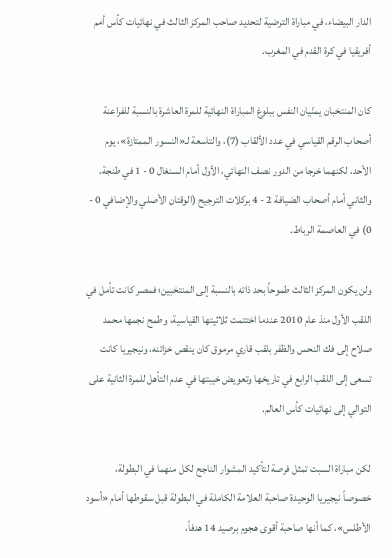الدار البيضاء، في مباراة الترضية لتحديد صاحب المركز الثالث في نهائيات كأس أمم أفريقيا في كرة القدم في المغرب.

كان المنتخبان يمنّيان النفس ببلوغ المباراة النهائية للمرة العاشرة بالنسبة للفراعنة أصحاب الرقم القياسي في عدد الألقاب (7)، والتاسعة لـ«النسور الممتازة»، يوم الأحد، لكنهما خرجا من الدور نصف النهائي، الأول أمام السنغال 0 - 1 في طنجة، والثاني أمام أصحاب الضيافة 2 - 4 بركلات الترجيح (الوقتان الأصلي والإضافي 0 - 0) في العاصمة الرباط.

ولن يكون المركز الثالث طموحاً بحد ذاته بالنسبة إلى المنتخبين؛ فمصر كانت تأمل في اللقب الأول منذ عام 2010 عندما اختتمت ثلاثيتها القياسية، وطمح نجمها محمد صلاح إلى فك النحس والظفر بلقب قاري مرموق كان ينقص خزائنه، ونيجيريا كانت تسعى إلى اللقب الرابع في تاريخها وتعويض خيبتها في عدم التأهل للمرة الثانية على التوالي إلى نهائيات كأس العالم.

لكن مباراة السبت تمثل فرصة لتأكيد المشوار الناجح لكل منهما في البطولة، خصوصاً نيجيريا الوحيدة صاحبة العلامة الكاملة في البطولة قبل سقوطها أمام «أسود الأطلس»، كما أنها صاحبة أقوى هجوم برصيد 14 هدفاً،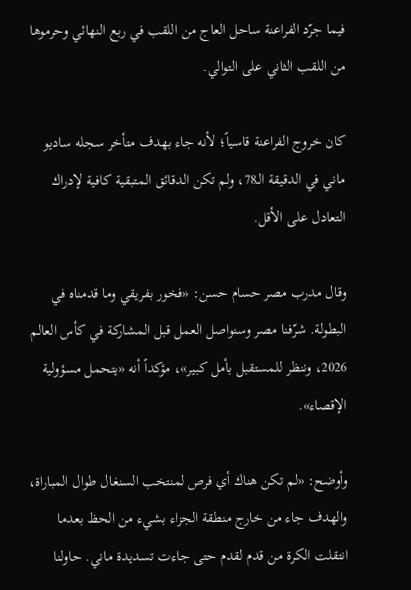فيما جرّد الفراعنة ساحل العاج من اللقب في ربع النهائي وحرموها من اللقب الثاني على التوالي.

كان خروج الفراعنة قاسياً؛ لأنه جاء بهدف متأخر سجله ساديو ماني في الدقيقة الـ78، ولم تكن الدقائق المتبقية كافية لإدراك التعادل على الأقل.

وقال مدرب مصر حسام حسن: «فخور بفريقي وما قدمناه في البطولة. شرّفنا مصر وسنواصل العمل قبل المشاركة في كأس العالم 2026، وننظر للمستقبل بأمل كبير»، مؤكداً أنه «يتحمل مسؤولية الإقصاء».

وأوضح: «لم تكن هناك أي فرص لمنتخب السنغال طوال المباراة، والهدف جاء من خارج منطقة الجزاء بشيء من الحظ بعدما انتقلت الكرة من قدم لقدم حتى جاءت تسديدة ماني. حاولنا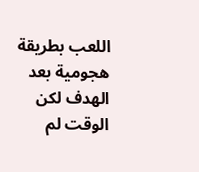اللعب بطريقة هجومية بعد الهدف لكن الوقت لم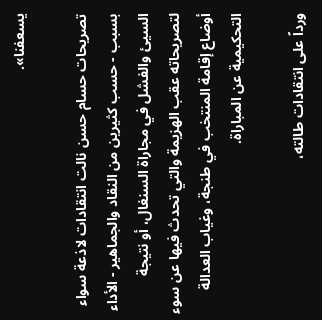يسعفنا».

تصريحات حسام حسن نالت انتقادات لاذعة سواء بسبب - حسب كثيرين من النقاد والجماهير - الأداء السيئ والفشل في مجاراة السنغال، أو نتيجة لتصريحاته عقب الهزيمة والتي تحدث فيها عن سوء أوضاع إقامة المنتخب في طنجة، وغياب العدالة التحكيمية عن المباراة.

ورداً على انتقادات طالته،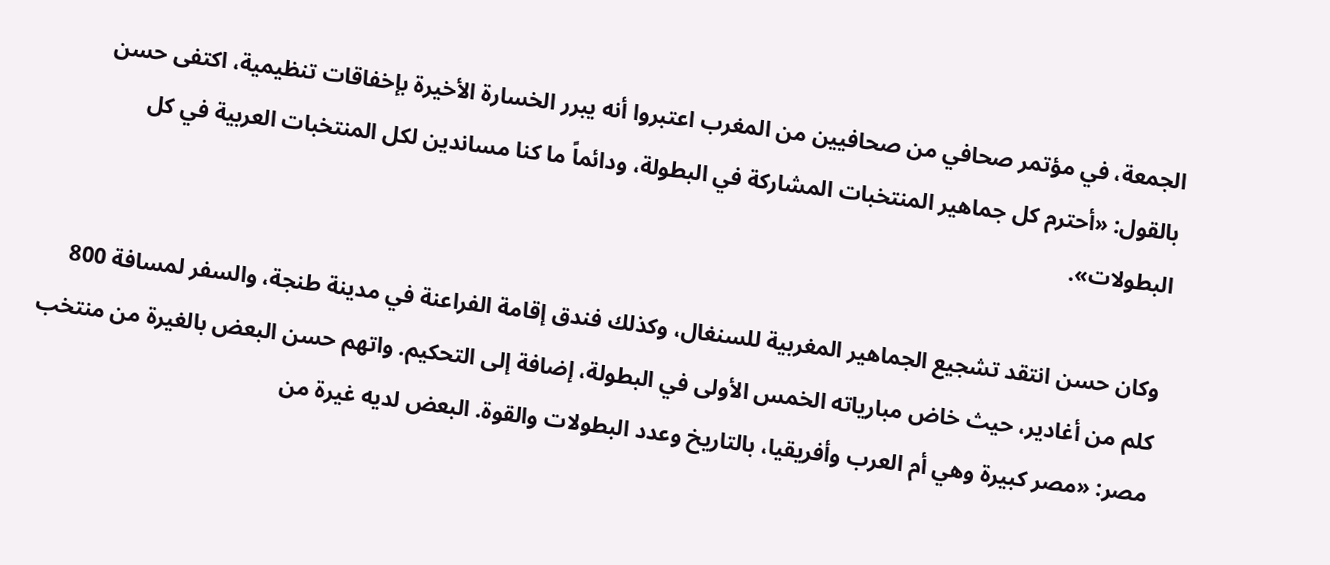الجمعة، في مؤتمر صحافي من صحافيين من المغرب اعتبروا أنه يبرر الخسارة الأخيرة بإخفاقات تنظيمية، اكتفى حسن بالقول: «أحترم كل جماهير المنتخبات المشاركة في البطولة، ودائماً ما كنا مساندين لكل المنتخبات العربية في كل البطولات».

وكان حسن انتقد تشجيع الجماهير المغربية للسنغال، وكذلك فندق إقامة الفراعنة في مدينة طنجة، والسفر لمسافة 800 كلم من أغادير، حيث خاض مبارياته الخمس الأولى في البطولة، إضافة إلى التحكيم. واتهم حسن البعض بالغيرة من منتخب مصر: «مصر كبيرة وهي أم العرب وأفريقيا، بالتاريخ وعدد البطولات والقوة. البعض لديه غيرة من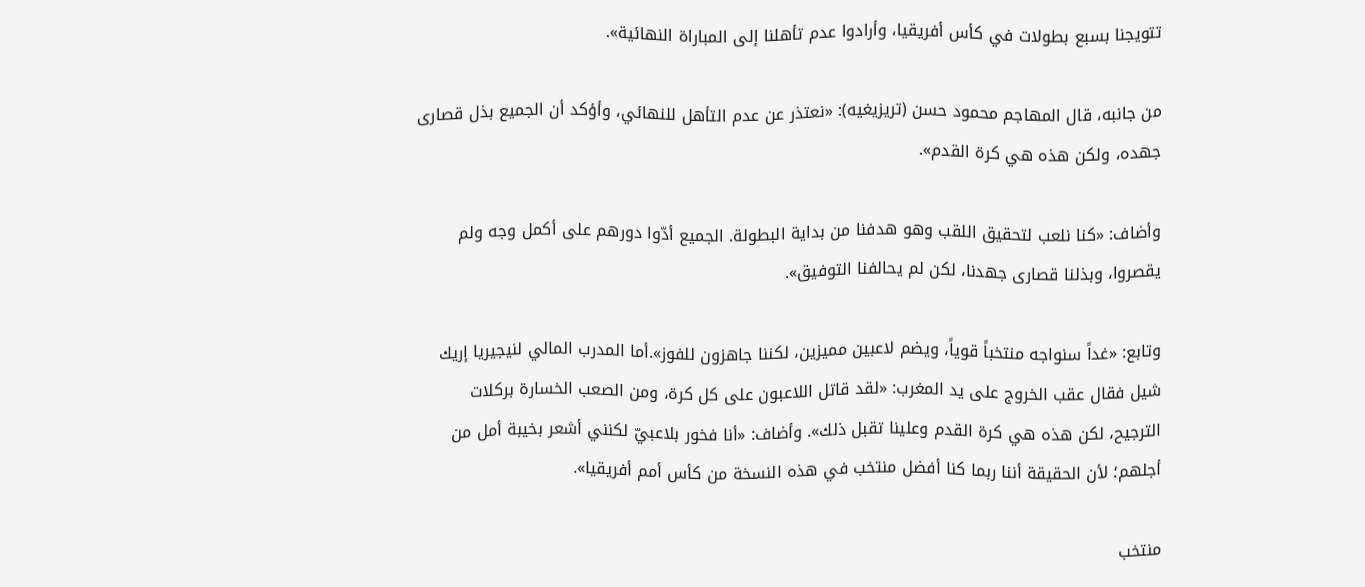تتويجنا بسبع بطولات في كأس أفريقيا، وأرادوا عدم تأهلنا إلى المباراة النهائية».

من جانبه، قال المهاجم محمود حسن (تريزيغيه): «نعتذر عن عدم التأهل للنهائي، وأؤكد أن الجميع بذل قصارى جهده، ولكن هذه هي كرة القدم».

وأضاف: «كنا نلعب لتحقيق اللقب وهو هدفنا من بداية البطولة. الجميع أدّوا دورهم على أكمل وجه ولم يقصروا، وبذلنا قصارى جهدنا، لكن لم يحالفنا التوفيق».

وتابع: «غداً سنواجه منتخباً قوياً، ويضم لاعبين مميزين، لكننا جاهزون للفوز».أما المدرب المالي لنيجيريا إريك شيل فقال عقب الخروج على يد المغرب: «لقد قاتل اللاعبون على كل كرة، ومن الصعب الخسارة بركلات الترجيح، لكن هذه هي كرة القدم وعلينا تقبل ذلك». وأضاف: «أنا فخور بلاعبيّ لكنني أشعر بخيبة أمل من أجلهم؛ لأن الحقيقة أننا ربما كنا أفضل منتخب في هذه النسخة من كأس أمم أفريقيا».

منتخب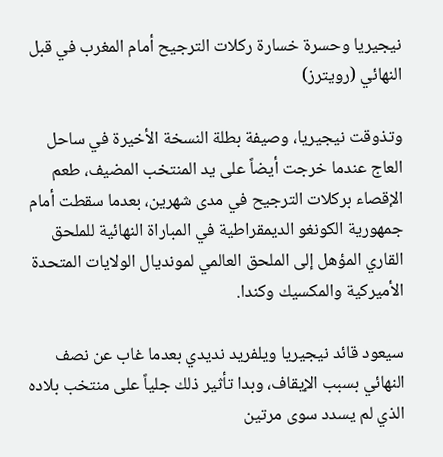نيجيريا وحسرة خسارة ركلات الترجيح أمام المغرب في قبل النهائي (رويترز)

وتذوقت نيجيريا، وصيفة بطلة النسخة الأخيرة في ساحل العاج عندما خرجت أيضاً على يد المنتخب المضيف، طعم الإقصاء بركلات الترجيح في مدى شهرين، بعدما سقطت أمام جمهورية الكونغو الديمقراطية في المباراة النهائية للملحق القاري المؤهل إلى الملحق العالمي لمونديال الولايات المتحدة الأميركية والمكسيك وكندا.

سيعود قائد نيجيريا ويلفريد نديدي بعدما غاب عن نصف النهائي بسبب الإيقاف، وبدا تأثير ذلك جلياً على منتخب بلاده الذي لم يسدد سوى مرتين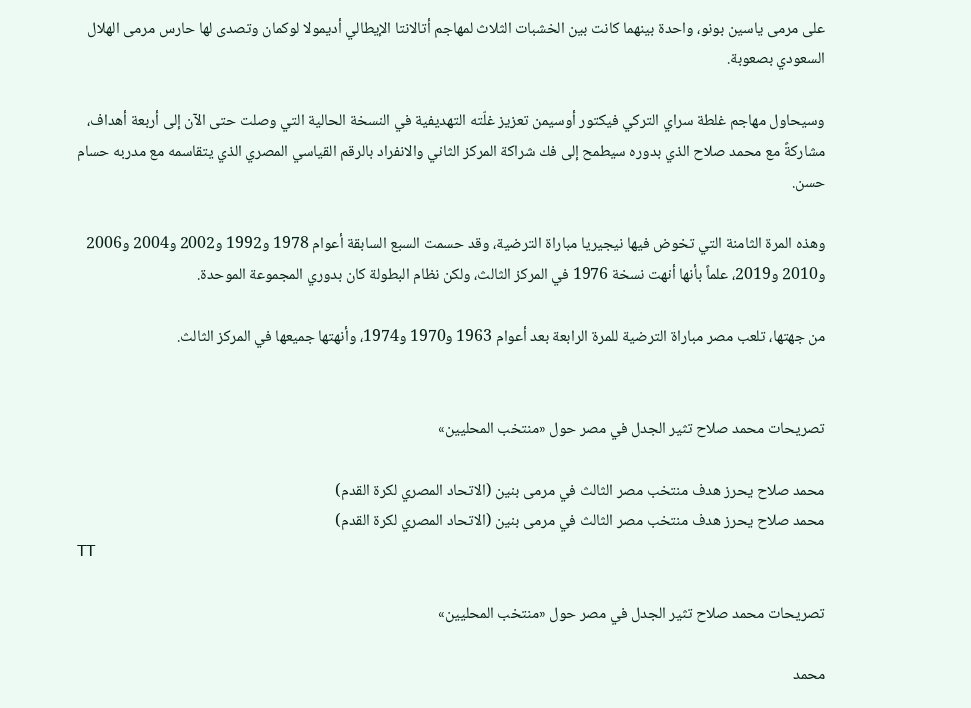على مرمى ياسين بونو، واحدة بينهما كانت بين الخشبات الثلاث لمهاجم أتالانتا الإيطالي أديمولا لوكمان وتصدى لها حارس مرمى الهلال السعودي بصعوبة.

وسيحاول مهاجم غلطة سراي التركي فيكتور أوسيمن تعزيز غلّته التهديفية في النسخة الحالية التي وصلت حتى الآن إلى أربعة أهداف، مشاركةً مع محمد صلاح الذي بدوره سيطمح إلى فك شراكة المركز الثاني والانفراد بالرقم القياسي المصري الذي يتقاسمه مع مدربه حسام حسن.

وهذه المرة الثامنة التي تخوض فيها نيجيريا مباراة الترضية، وقد حسمت السبع السابقة أعوام 1978 و1992 و2002 و2004 و2006 و2010 و2019، علماً بأنها أنهت نسخة 1976 في المركز الثالث، ولكن نظام البطولة كان بدوري المجموعة الموحدة.

من جهتها، تلعب مصر مباراة الترضية للمرة الرابعة بعد أعوام 1963 و1970 و1974، وأنهتها جميعها في المركز الثالث.


تصريحات محمد صلاح تثير الجدل في مصر حول «منتخب المحليين»

محمد صلاح يحرز هدف منتخب مصر الثالث في مرمى بنين (الاتحاد المصري لكرة القدم)
محمد صلاح يحرز هدف منتخب مصر الثالث في مرمى بنين (الاتحاد المصري لكرة القدم)
TT

تصريحات محمد صلاح تثير الجدل في مصر حول «منتخب المحليين»

محمد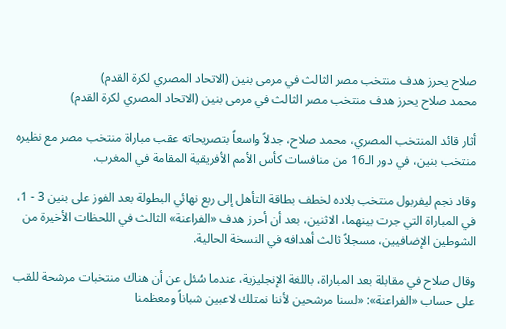صلاح يحرز هدف منتخب مصر الثالث في مرمى بنين (الاتحاد المصري لكرة القدم)
محمد صلاح يحرز هدف منتخب مصر الثالث في مرمى بنين (الاتحاد المصري لكرة القدم)

أثار قائد المنتخب المصري، محمد صلاح، جدلاً واسعاً بتصريحاته عقب مباراة منتخب مصر مع نظيره منتخب بنين، في دور الـ16 من منافسات كأس الأمم الأفريقية المقامة في المغرب.

وقاد نجم ليفربول منتخب بلاده لخطف بطاقة التأهل إلى ربع نهائي البطولة بعد الفوز على بنين 3 - 1، في المباراة التي جرت بينهما، الاثنين، بعد أن أحرز هدف «الفراعنة» الثالث في اللحظات الأخيرة من الشوطين الإضافيين، مسجلاً ثالث أهدافه في النسخة الحالية.

وقال صلاح في مقابلة بعد المباراة، باللغة الإنجليزية، عندما سُئل عن أن هناك منتخبات مرشحة للقب على حساب «الفراعنة»: «لسنا مرشحين لأننا نمتلك لاعبين شباناً ومعظمنا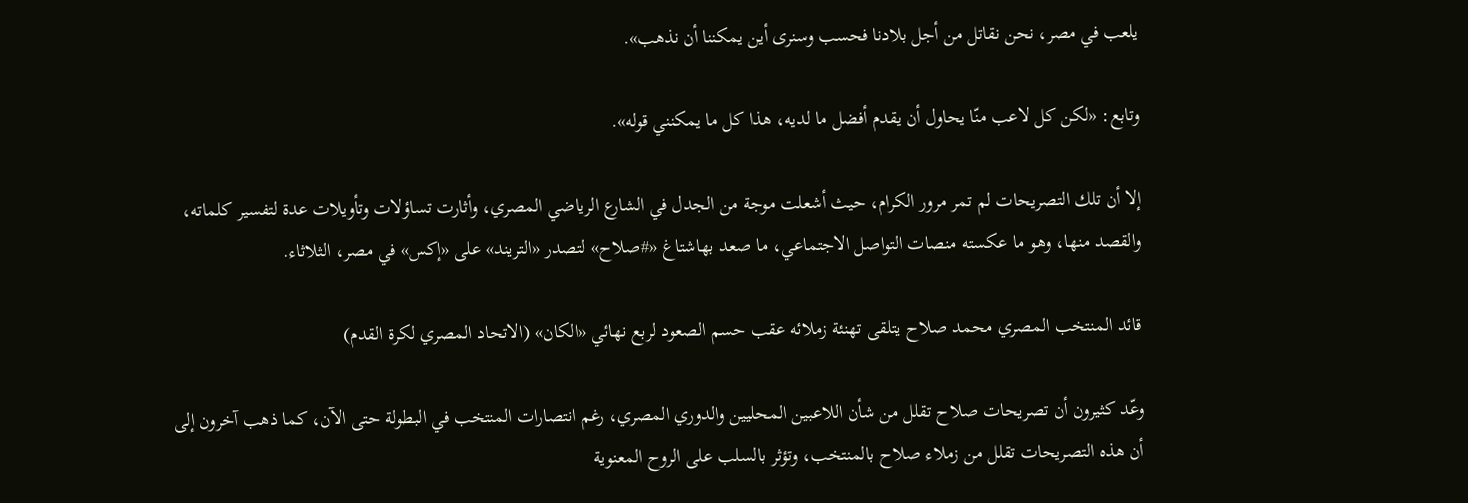يلعب في مصر، نحن نقاتل من أجل بلادنا فحسب وسنرى أين يمكننا أن نذهب».

وتابع: «لكن كل لاعب منّا يحاول أن يقدم أفضل ما لديه، هذا كل ما يمكنني قوله».

إلا أن تلك التصريحات لم تمر مرور الكرام، حيث أشعلت موجة من الجدل في الشارع الرياضي المصري، وأثارت تساؤلات وتأويلات عدة لتفسير كلماته، والقصد منها، وهو ما عكسته منصات التواصل الاجتماعي، ما صعد بهاشتاغ «#صلاح» لتصدر «التريند» على «إكس» في مصر، الثلاثاء.

قائد المنتخب المصري محمد صلاح يتلقى تهنئة زملائه عقب حسم الصعود لربع نهائي «الكان» (الاتحاد المصري لكرة القدم)

وعّد كثيرون أن تصريحات صلاح تقلل من شأن اللاعبين المحليين والدوري المصري، رغم انتصارات المنتخب في البطولة حتى الآن، كما ذهب آخرون إلى أن هذه التصريحات تقلل من زملاء صلاح بالمنتخب، وتؤثر بالسلب على الروح المعنوية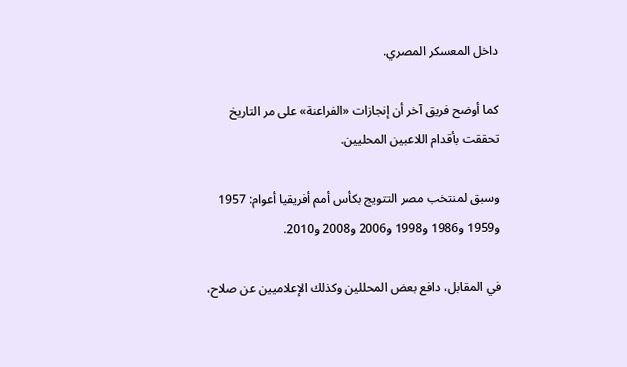داخل المعسكر المصري.

كما أوضح فريق آخر أن إنجازات «الفراعنة» على مر التاريخ تحققت بأقدام اللاعبين المحليين.

وسبق لمنتخب مصر التتويج بكأس أمم أفريقيا أعوام: 1957 و1959 و1986 و1998 و2006 و2008 و2010.

في المقابل، دافع بعض المحللين وكذلك الإعلاميين عن صلاح،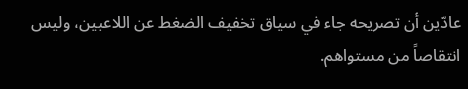عادّين أن تصريحه جاء في سياق تخفيف الضغط عن اللاعبين، وليس انتقاصاً من مستواهم.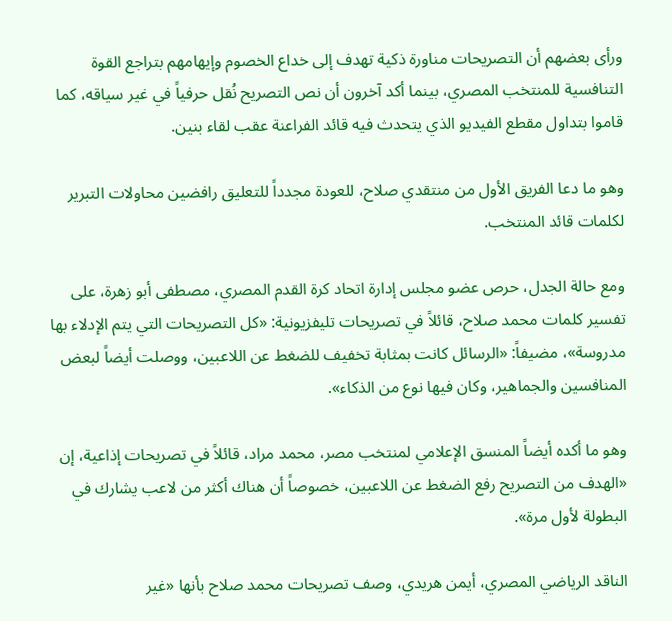ورأى بعضهم أن التصريحات مناورة ذكية تهدف إلى خداع الخصوم وإيهامهم بتراجع القوة التنافسية للمنتخب المصري، بينما أكد آخرون أن نص التصريح نُقل حرفياً في غير سياقه، كما قاموا بتداول مقطع الفيديو الذي يتحدث فيه قائد الفراعنة عقب لقاء بنين.

وهو ما دعا الفريق الأول من منتقدي صلاح، للعودة مجدداً للتعليق رافضين محاولات التبرير لكلمات قائد المنتخب.

ومع حالة الجدل، حرص عضو مجلس إدارة اتحاد كرة القدم المصري، مصطفى أبو زهرة، على تفسير كلمات محمد صلاح، قائلاً في تصريحات تليفزيونية: «كل التصريحات التي يتم الإدلاء بها مدروسة»، مضيفاً: «الرسائل كانت بمثابة تخفيف للضغط عن اللاعبين، ووصلت أيضاً لبعض المنافسين والجماهير، وكان فيها نوع من الذكاء».

وهو ما أكده أيضاً المنسق الإعلامي لمنتخب مصر، محمد مراد، قائلاً في تصريحات إذاعية، إن «الهدف من التصريح رفع الضغط عن اللاعبين، خصوصاً أن هناك أكثر من لاعب يشارك في البطولة لأول مرة».

الناقد الرياضي المصري، أيمن هريدي، وصف تصريحات محمد صلاح بأنها «غير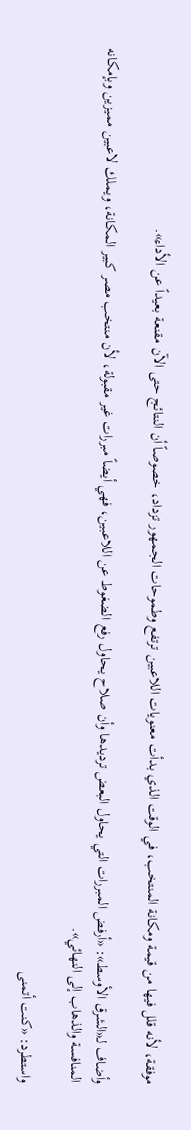موفقة، لأنه قلل فيها من قيمة ومكانة المنتخب، في الوقت الذي بدأت معنويات اللاعبين ترتفع وطموحات الجمهور تزداد، خصوصاً أن النتائج حتى الآن مقنعة بعيداً عن الأداء».

وأضاف لـ«الشرق الأوسط»: «أرفض المبررات التي يحاول البعض ترديدها وأن صلاح يحاول رفع الضغوط عن اللاعبين، فهي أيضاً مبررات غير مقبولة، لأن منتخب مصر كبير المكانة، ويملك لاعبين مميزين وبإمكانه المنافسة والذهاب إلى النهائي».

واستطرد: «كنت أتمنى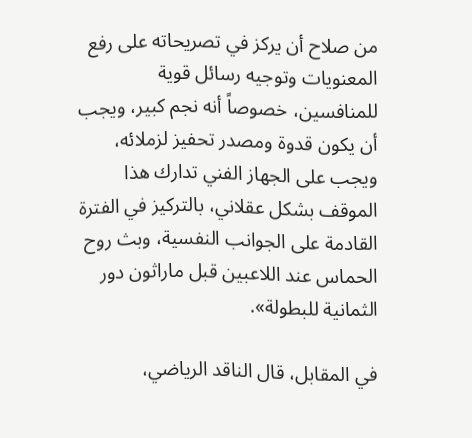من صلاح أن يركز في تصريحاته على رفع المعنويات وتوجيه رسائل قوية للمنافسين، خصوصاً أنه نجم كبير، ويجب أن يكون قدوة ومصدر تحفيز لزملائه، ويجب على الجهاز الفني تدارك هذا الموقف بشكل عقلاني، بالتركيز في الفترة القادمة على الجوانب النفسية، وبث روح الحماس عند اللاعبين قبل ماراثون دور الثمانية للبطولة».

في المقابل، قال الناقد الرياضي،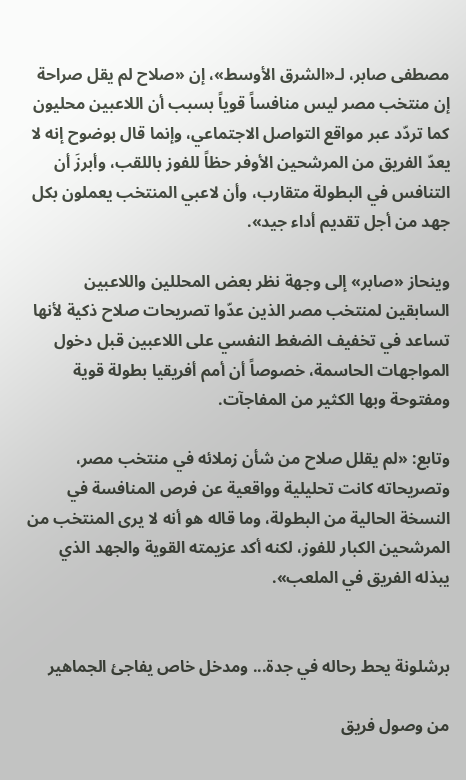مصطفى صابر، لـ«الشرق الأوسط»، إن «صلاح لم يقل صراحة إن منتخب مصر ليس منافساً قوياً بسبب أن اللاعبين محليون كما تردّد عبر مواقع التواصل الاجتماعي، وإنما قال بوضوح إنه لا يعدّ الفريق من المرشحين الأوفر حظاً للفوز باللقب، وأبرزَ أن التنافس في البطولة متقارب، وأن لاعبي المنتخب يعملون بكل جهد من أجل تقديم أداء جيد».

وينحاز «صابر» إلى وجهة نظر بعض المحللين واللاعبين السابقين لمنتخب مصر الذين عدّوا تصريحات صلاح ذكية لأنها تساعد في تخفيف الضغط النفسي على اللاعبين قبل دخول المواجهات الحاسمة، خصوصاً أن أمم أفريقيا بطولة قوية ومفتوحة وبها الكثير من المفاجآت.

وتابع: «لم يقلل صلاح من شأن زملائه في منتخب مصر، وتصريحاته كانت تحليلية وواقعية عن فرص المنافسة في النسخة الحالية من البطولة، وما قاله هو أنه لا يرى المنتخب من المرشحين الكبار للفوز، لكنه أكد عزيمته القوية والجهد الذي يبذله الفريق في الملعب».


برشلونة يحط رحاله في جدة... ومدخل خاص يفاجئ الجماهير

من وصول فريق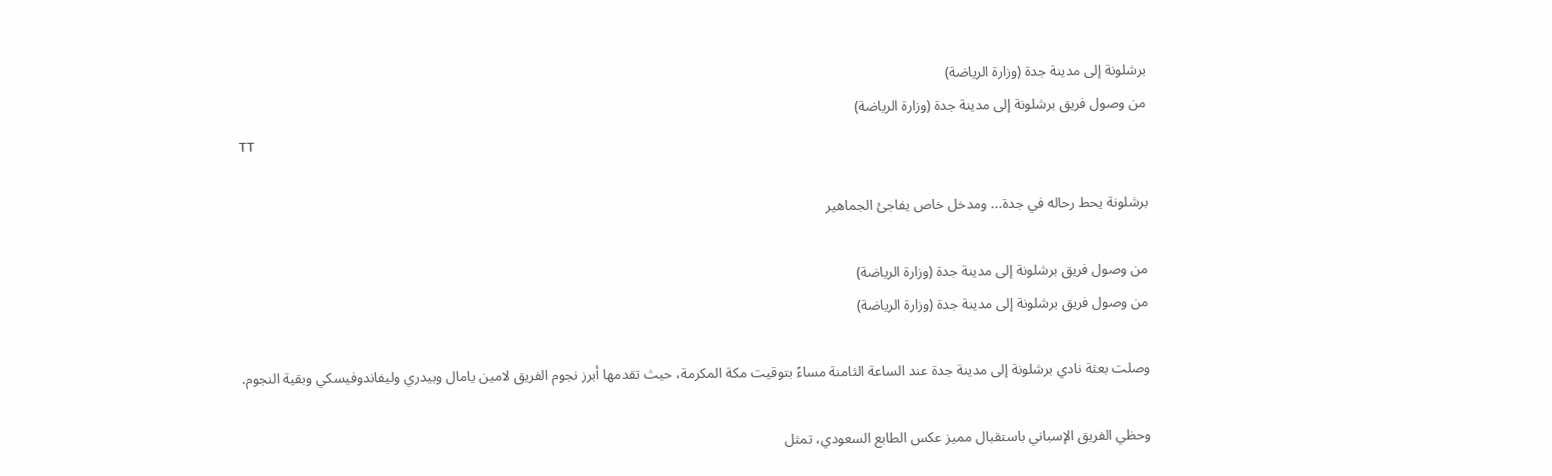برشلونة إلى مدينة جدة (وزارة الرياضة)
من وصول فريق برشلونة إلى مدينة جدة (وزارة الرياضة)
TT

برشلونة يحط رحاله في جدة... ومدخل خاص يفاجئ الجماهير

من وصول فريق برشلونة إلى مدينة جدة (وزارة الرياضة)
من وصول فريق برشلونة إلى مدينة جدة (وزارة الرياضة)

وصلت بعثة نادي برشلونة إلى مدينة جدة عند الساعة الثامنة مساءً بتوقيت مكة المكرمة، حيث تقدمها أبرز نجوم الفريق لامين يامال وبيدري وليفاندوفيسكي وبقية النجوم.

وحظي الفريق الإسباني باستقبال مميز عكس الطابع السعودي، تمثل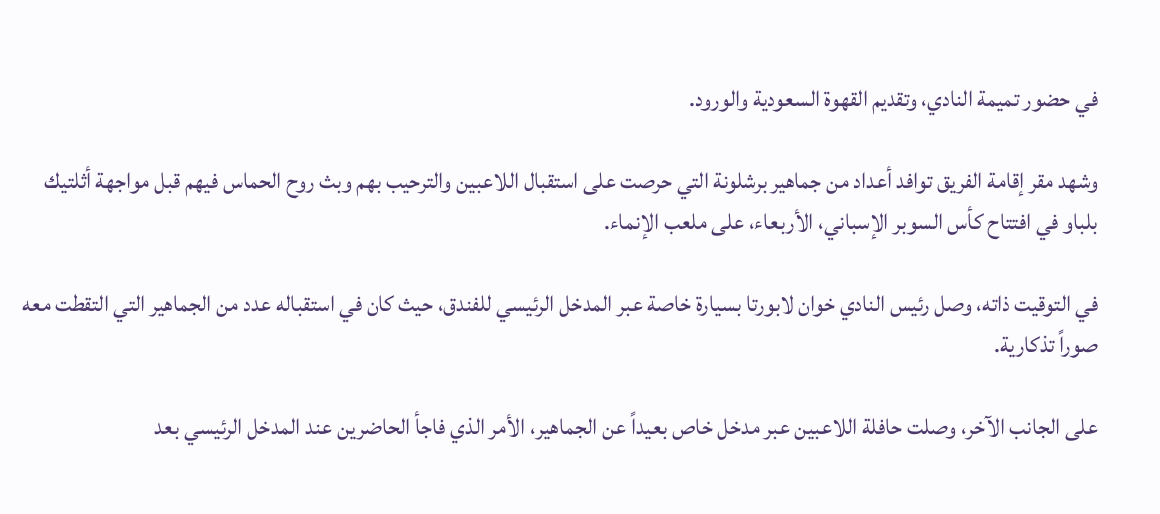في حضور تميمة النادي، وتقديم القهوة السعودية والورود.

وشهد مقر إقامة الفريق توافد أعداد من جماهير برشلونة التي حرصت على استقبال اللاعبين والترحيب بهم وبث روح الحماس فيهم قبل مواجهة أثلتيك بلباو في افتتاح كأس السوبر الإسباني، الأربعاء، على ملعب الإنماء.

في التوقيت ذاته، وصل رئيس النادي خوان لابورتا بسيارة خاصة عبر المدخل الرئيسي للفندق، حيث كان في استقباله عدد من الجماهير التي التقطت معه صوراً تذكارية.

على الجانب الآخر، وصلت حافلة اللاعبين عبر مدخل خاص بعيداً عن الجماهير، الأمر الذي فاجأ الحاضرين عند المدخل الرئيسي بعد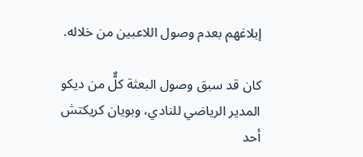إبلاغهم بعدم وصول اللاعبين من خلاله.

كان قد سبق وصول البعثة كلٌّ من ديكو المدير الرياضي للنادي، وبويان كريكتش أحد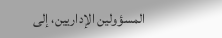المسؤولين الإداريين، إلى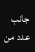جانب عدد من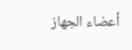أعضاء الجهاز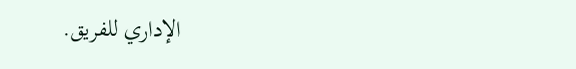الإداري للفريق.